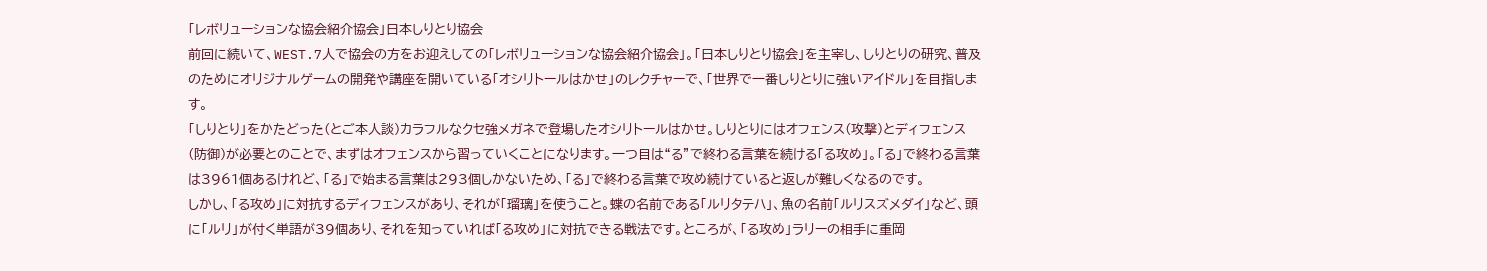「レボリューションな協会紹介協会」日本しりとり協会
前回に続いて、WEST.7人で協会の方をお迎えしての「レボリューションな協会紹介協会」。「日本しりとり協会」を主宰し、しりとりの研究、普及のためにオリジナルゲームの開発や講座を開いている「オシリトールはかせ」のレクチャーで、「世界で一番しりとりに強いアイドル」を目指します。
「しりとり」をかたどった(とご本人談)カラフルなクセ強メガネで登場したオシリトールはかせ。しりとりにはオフェンス(攻撃)とディフェンス(防御)が必要とのことで、まずはオフェンスから習っていくことになります。一つ目は“る”で終わる言葉を続ける「る攻め」。「る」で終わる言葉は3961個あるけれど、「る」で始まる言葉は293個しかないため、「る」で終わる言葉で攻め続けていると返しが難しくなるのです。
しかし、「る攻め」に対抗するディフェンスがあり、それが「瑠璃」を使うこと。蝶の名前である「ルリタテハ」、魚の名前「ルリスズメダイ」など、頭に「ルリ」が付く単語が39個あり、それを知っていれば「る攻め」に対抗できる戦法です。ところが、「る攻め」ラリーの相手に重岡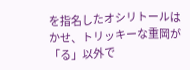を指名したオシリトールはかせ、トリッキーな重岡が「る」以外で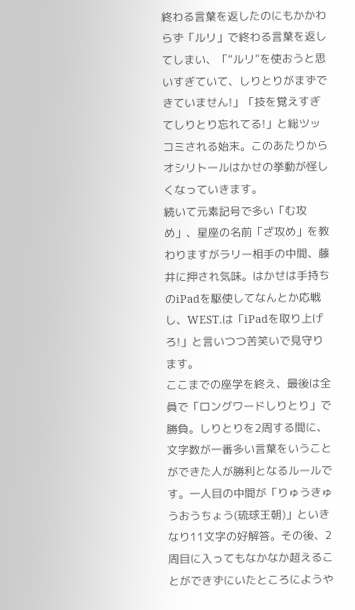終わる言葉を返したのにもかかわらず「ルリ」で終わる言葉を返してしまい、「“ルリ”を使おうと思いすぎていて、しりとりがまずできていません!」「技を覚えすぎてしりとり忘れてる!」と総ツッコミされる始末。このあたりからオシリトールはかせの挙動が怪しくなっていきます。
続いて元素記号で多い「む攻め」、星座の名前「ざ攻め」を教わりますがラリー相手の中間、藤井に押され気味。はかせは手持ちのiPadを駆使してなんとか応戦し、WEST.は「iPadを取り上げろ!」と言いつつ苦笑いで見守ります。
ここまでの座学を終え、最後は全員で「ロングワードしりとり」で勝負。しりとりを2周する間に、文字数が一番多い言葉をいうことができた人が勝利となるルールです。一人目の中間が「りゅうきゅうおうちょう(琉球王朝)」といきなり11文字の好解答。その後、2周目に入ってもなかなか超えることができずにいたところにようや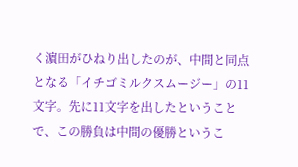く濵田がひねり出したのが、中間と同点となる「イチゴミルクスムージー」の11文字。先に11文字を出したということで、この勝負は中間の優勝というこ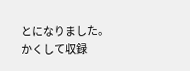とになりました。
かくして収録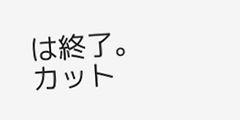は終了。カット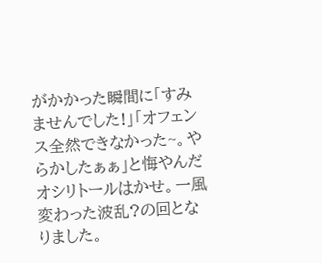がかかった瞬間に「すみませんでした!」「オフェンス全然できなかった~。やらかしたぁぁ」と悔やんだオシリトールはかせ。一風変わった波乱?の回となりました。